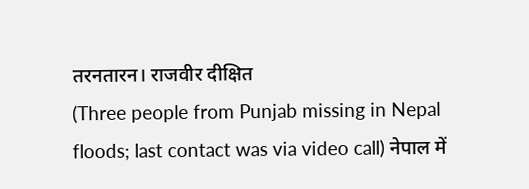तरनतारन। राजवीर दीक्षित
(Three people from Punjab missing in Nepal floods; last contact was via video call) नेपाल में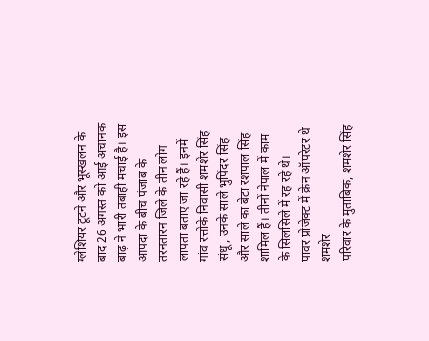ग्लेशियर टूटने और भूस्खलन के बाद 26 अगस्त को आई अचानक बाढ़ ने भारी तबाही मचाई है। इस आपदा के बीच पंजाब के तरनतारन जिले के तीन लोग लापता बताए जा रहे हैं। इनमें गांव रत्तोके निवासी शमशेर सिंह संधू, उनके साले भुपिंदर सिंह और साले का बेटा रशपाल सिंह शामिल हैं। तीनों नेपाल में काम के सिलसिले में रह रहे थे।
पावर प्रोजेक्ट में क्रेन ऑपरेटर थे शमशेर
परिवार के मुताबिक, शमशेर सिंह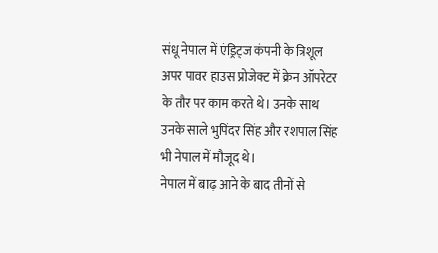संधू नेपाल में एंड्रिट्ज कंपनी के त्रिशूल अपर पावर हाउस प्रोजेक्ट में क्रेन ऑपरेटर के तौर पर काम करते थे। उनके साथ उनके साले भुपिंदर सिंह और रशपाल सिंह भी नेपाल में मौजूद थे।
नेपाल में बाढ़ आने के बाद तीनों से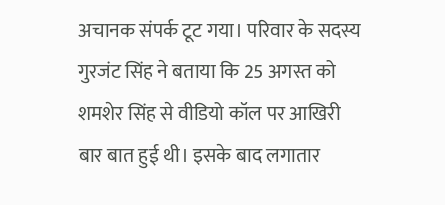अचानक संपर्क टूट गया। परिवार के सदस्य गुरजंट सिंह ने बताया कि 25 अगस्त को शमशेर सिंह से वीडियो कॉल पर आखिरी बार बात हुई थी। इसके बाद लगातार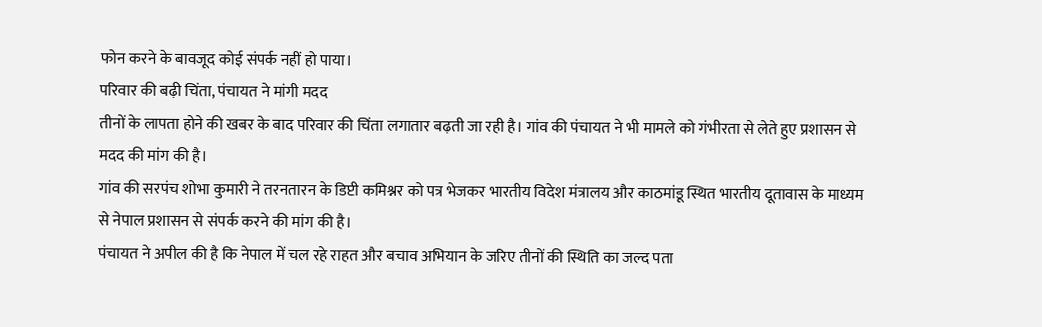फोन करने के बावजूद कोई संपर्क नहीं हो पाया।
परिवार की बढ़ी चिंता, पंचायत ने मांगी मदद
तीनों के लापता होने की खबर के बाद परिवार की चिंता लगातार बढ़ती जा रही है। गांव की पंचायत ने भी मामले को गंभीरता से लेते हुए प्रशासन से मदद की मांग की है।
गांव की सरपंच शोभा कुमारी ने तरनतारन के डिप्टी कमिश्नर को पत्र भेजकर भारतीय विदेश मंत्रालय और काठमांडू स्थित भारतीय दूतावास के माध्यम से नेपाल प्रशासन से संपर्क करने की मांग की है।
पंचायत ने अपील की है कि नेपाल में चल रहे राहत और बचाव अभियान के जरिए तीनों की स्थिति का जल्द पता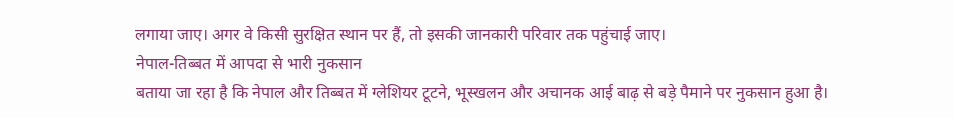लगाया जाए। अगर वे किसी सुरक्षित स्थान पर हैं, तो इसकी जानकारी परिवार तक पहुंचाई जाए।
नेपाल-तिब्बत में आपदा से भारी नुकसान
बताया जा रहा है कि नेपाल और तिब्बत में ग्लेशियर टूटने, भूस्खलन और अचानक आई बाढ़ से बड़े पैमाने पर नुकसान हुआ है।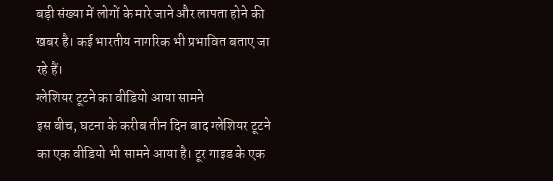बड़ी संख्या में लोगों के मारे जाने और लापता होने की खबर है। कई भारतीय नागरिक भी प्रभावित बताए जा रहे हैं।
ग्लेशियर टूटने का वीडियो आया सामने
इस बीच, घटना के करीब तीन दिन बाद ग्लेशियर टूटने का एक वीडियो भी सामने आया है। टूर गाइड के एक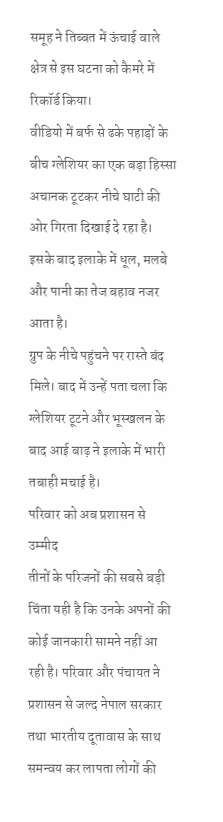समूह ने तिब्बत में ऊंचाई वाले क्षेत्र से इस घटना को कैमरे में रिकॉर्ड किया।
वीडियो में बर्फ से ढके पहाड़ों के बीच ग्लेशियर का एक बड़ा हिस्सा अचानक टूटकर नीचे घाटी की ओर गिरता दिखाई दे रहा है। इसके बाद इलाके में धूल, मलबे और पानी का तेज बहाव नजर आता है।
ग्रुप के नीचे पहुंचने पर रास्ते बंद मिले। बाद में उन्हें पता चला कि ग्लेशियर टूटने और भूस्खलन के बाद आई बाढ़ ने इलाके में भारी तबाही मचाई है।
परिवार को अब प्रशासन से उम्मीद
तीनों के परिजनों की सबसे बड़ी चिंता यही है कि उनके अपनों की कोई जानकारी सामने नहीं आ रही है। परिवार और पंचायत ने प्रशासन से जल्द नेपाल सरकार तथा भारतीय दूतावास के साथ समन्वय कर लापता लोगों की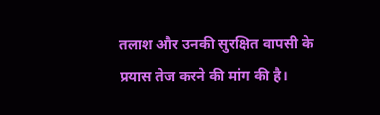तलाश और उनकी सुरक्षित वापसी के प्रयास तेज करने की मांग की है।